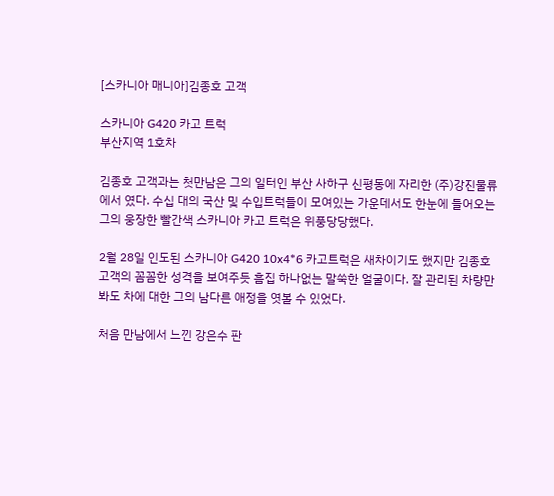[스카니아 매니아]김종호 고객

스카니아 G420 카고 트럭
부산지역 1호차

김종호 고객과는 첫만남은 그의 일터인 부산 사하구 신평동에 자리한 (주)강진물류에서 였다. 수십 대의 국산 및 수입트럭들이 모여있는 가운데서도 한눈에 들어오는 그의 웅장한 빨간색 스카니아 카고 트럭은 위풍당당했다.

2월 28일 인도된 스카니아 G420 10x4*6 카고트럭은 새차이기도 했지만 김종호 고객의 꼼꼼한 성격을 보여주듯 흠집 하나없는 말쑥한 얼굴이다. 잘 관리된 차량만 봐도 차에 대한 그의 남다른 애정을 엿볼 수 있었다.

처음 만남에서 느낀 강은수 판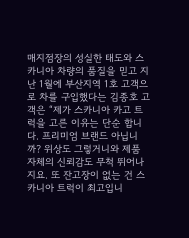매지점장의 성실한 태도와 스카니아 차량의 품질을 믿고 지난 1월에 부산지역 1호 고객으로 차를 구입했다는 김종호 고객은 “제가 스카니아 카고 트럭을 고른 이유는 단순 합니다. 프리미엄 브랜드 아닙니까? 위상도 그렇거니와 제품 자체의 신뢰감도 무척 뛰어나지요. 또 잔고장이 없는 건 스카니아 트럭이 최고입니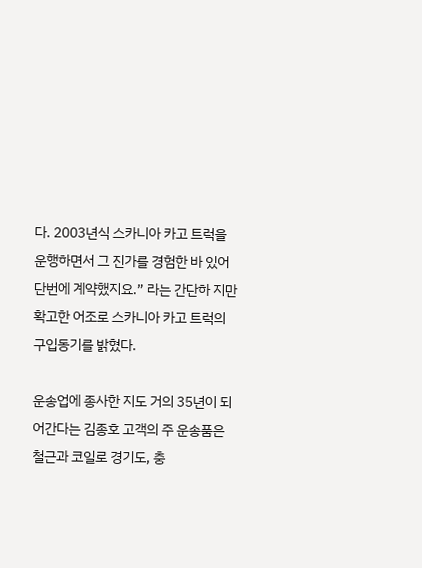다. 2003년식 스카니아 카고 트럭을 운행하면서 그 진가를 경험한 바 있어 단번에 계약했지요.” 라는 간단하 지만 확고한 어조로 스카니아 카고 트럭의 구입동기를 밝혔다.

운송업에 종사한 지도 거의 35년이 되어간다는 김종호 고객의 주 운송품은 철근과 코일로 경기도, 충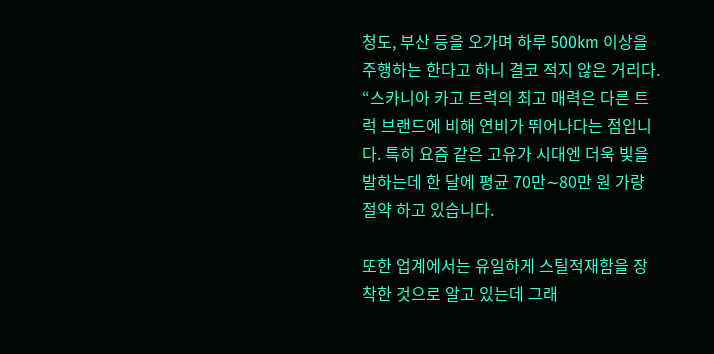청도, 부산 등을 오가며 하루 500km 이상을 주행하는 한다고 하니 결코 적지 않은 거리다. “스카니아 카고 트럭의 최고 매력은 다른 트럭 브랜드에 비해 연비가 뛰어나다는 점입니다. 특히 요즘 같은 고유가 시대엔 더욱 빛을 발하는데 한 달에 평균 70만∼80만 원 가량 절약 하고 있습니다.

또한 업계에서는 유일하게 스틸적재함을 장착한 것으로 알고 있는데 그래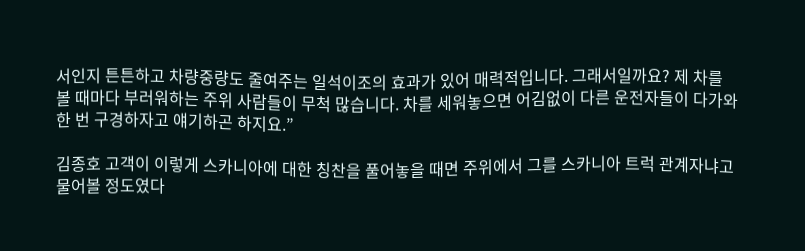서인지 튼튼하고 차량중량도 줄여주는 일석이조의 효과가 있어 매력적입니다. 그래서일까요? 제 차를 볼 때마다 부러워하는 주위 사람들이 무척 많습니다. 차를 세워놓으면 어김없이 다른 운전자들이 다가와 한 번 구경하자고 얘기하곤 하지요.”

김종호 고객이 이렇게 스카니아에 대한 칭찬을 풀어놓을 때면 주위에서 그를 스카니아 트럭 관계자냐고 물어볼 정도였다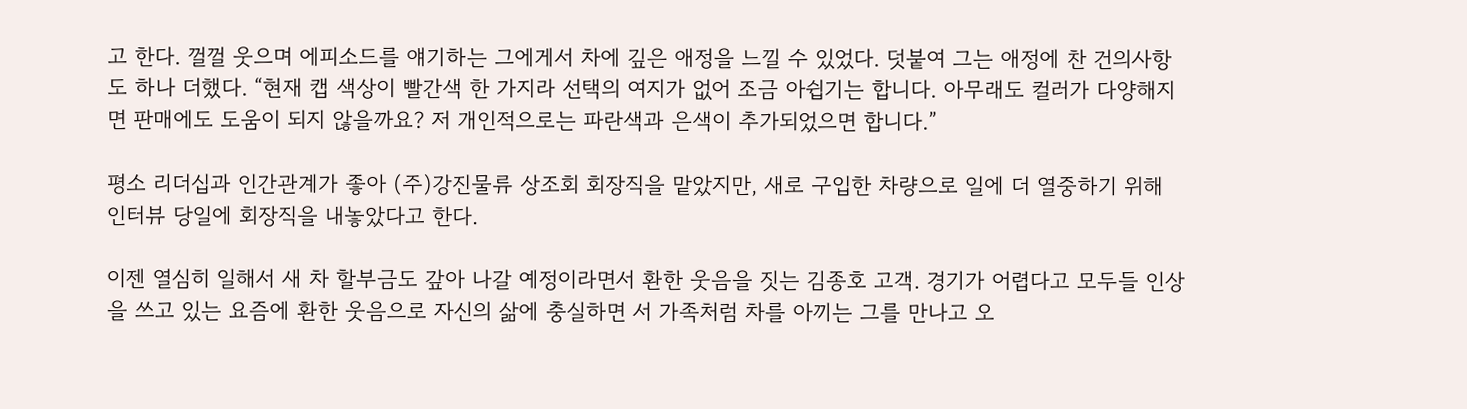고 한다. 껄껄 웃으며 에피소드를 얘기하는 그에게서 차에 깊은 애정을 느낄 수 있었다. 덧붙여 그는 애정에 찬 건의사항도 하나 더했다. “현재 캡 색상이 빨간색 한 가지라 선택의 여지가 없어 조금 아쉽기는 합니다. 아무래도 컬러가 다양해지면 판매에도 도움이 되지 않을까요? 저 개인적으로는 파란색과 은색이 추가되었으면 합니다.”

평소 리더십과 인간관계가 좋아 (주)강진물류 상조회 회장직을 맡았지만, 새로 구입한 차량으로 일에 더 열중하기 위해 인터뷰 당일에 회장직을 내놓았다고 한다.

이젠 열심히 일해서 새 차 할부금도 갚아 나갈 예정이라면서 환한 웃음을 짓는 김종호 고객. 경기가 어렵다고 모두들 인상을 쓰고 있는 요즘에 환한 웃음으로 자신의 삶에 충실하면 서 가족처럼 차를 아끼는 그를 만나고 오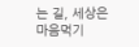는 길, 세상은 마음먹기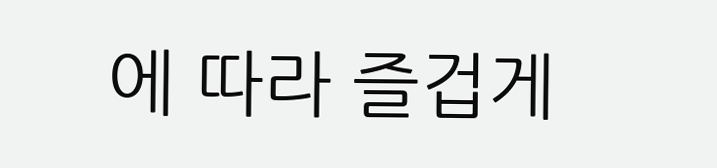에 따라 즐겁게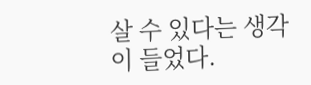살 수 있다는 생각이 들었다.